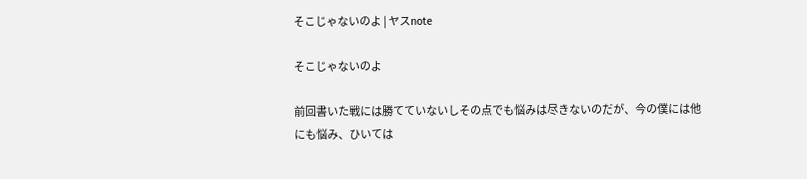そこじゃないのよ | ヤスnote

そこじゃないのよ

前回書いた戦には勝てていないしその点でも悩みは尽きないのだが、今の僕には他にも悩み、ひいては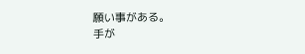願い事がある。
手が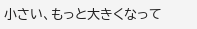小さい、もっと大きくなって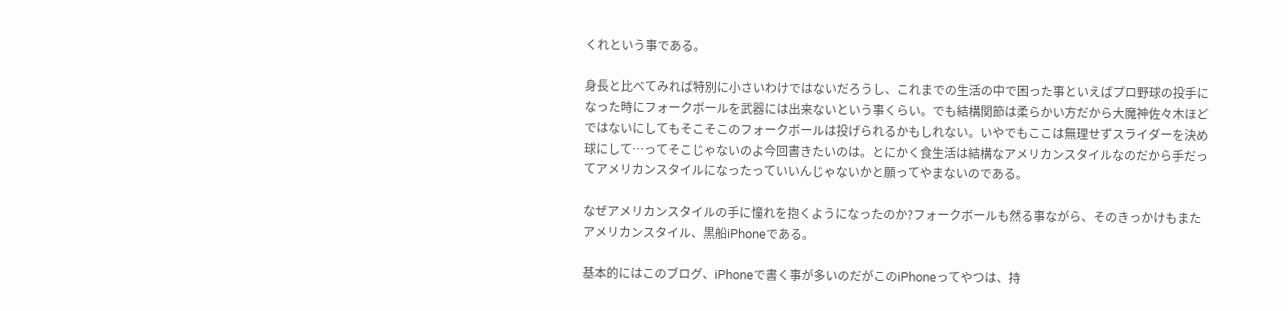くれという事である。

身長と比べてみれば特別に小さいわけではないだろうし、これまでの生活の中で困った事といえばプロ野球の投手になった時にフォークボールを武器には出来ないという事くらい。でも結構関節は柔らかい方だから大魔神佐々木ほどではないにしてもそこそこのフォークボールは投げられるかもしれない。いやでもここは無理せずスライダーを決め球にして…ってそこじゃないのよ今回書きたいのは。とにかく食生活は結構なアメリカンスタイルなのだから手だってアメリカンスタイルになったっていいんじゃないかと願ってやまないのである。

なぜアメリカンスタイルの手に憧れを抱くようになったのか?フォークボールも然る事ながら、そのきっかけもまたアメリカンスタイル、黒船iPhoneである。

基本的にはこのブログ、iPhoneで書く事が多いのだがこのiPhoneってやつは、持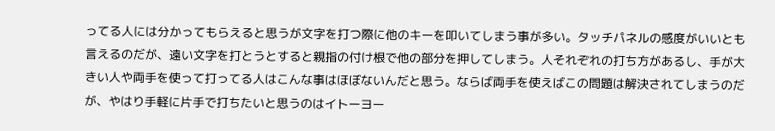ってる人には分かってもらえると思うが文字を打つ際に他のキーを叩いてしまう事が多い。タッチパネルの感度がいいとも言えるのだが、遠い文字を打とうとすると親指の付け根で他の部分を押してしまう。人それぞれの打ち方があるし、手が大きい人や両手を使って打ってる人はこんな事はほぼないんだと思う。ならば両手を使えばこの問題は解決されてしまうのだが、やはり手軽に片手で打ちたいと思うのはイトーヨー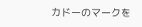カドーのマークを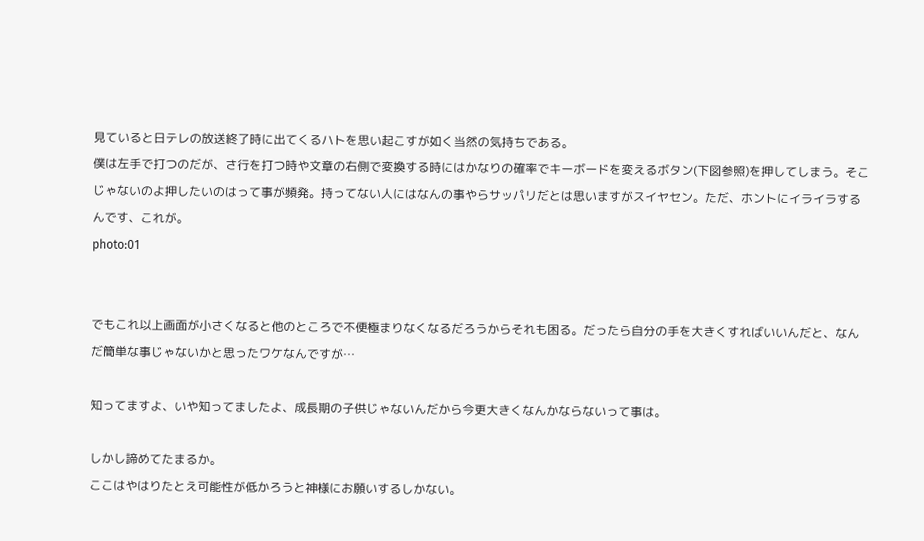見ていると日テレの放送終了時に出てくるハトを思い起こすが如く当然の気持ちである。
僕は左手で打つのだが、さ行を打つ時や文章の右側で変換する時にはかなりの確率でキーボードを変えるボタン(下図参照)を押してしまう。そこじゃないのよ押したいのはって事が頻発。持ってない人にはなんの事やらサッパリだとは思いますがスイヤセン。ただ、ホントにイライラするんです、これが。
photo:01


でもこれ以上画面が小さくなると他のところで不便極まりなくなるだろうからそれも困る。だったら自分の手を大きくすればいいんだと、なんだ簡単な事じゃないかと思ったワケなんですが…

知ってますよ、いや知ってましたよ、成長期の子供じゃないんだから今更大きくなんかならないって事は。

しかし諦めてたまるか。
ここはやはりたとえ可能性が低かろうと神様にお願いするしかない。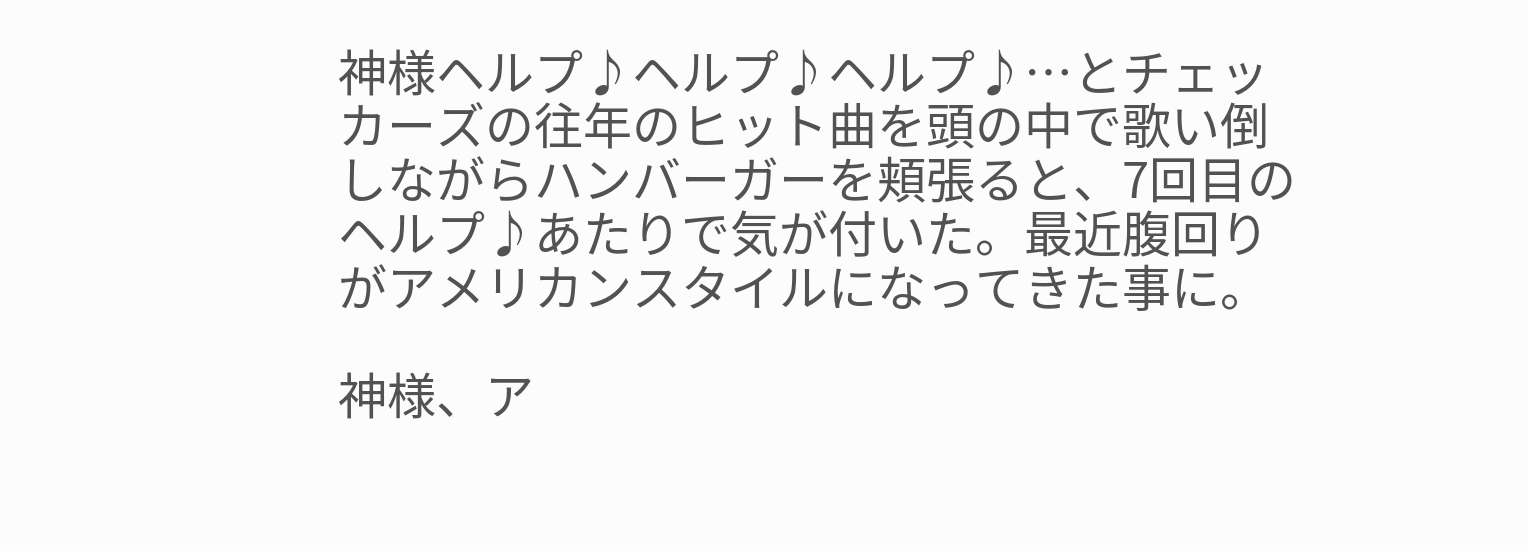神様ヘルプ♪ヘルプ♪ヘルプ♪…とチェッカーズの往年のヒット曲を頭の中で歌い倒しながらハンバーガーを頬張ると、7回目のヘルプ♪あたりで気が付いた。最近腹回りがアメリカンスタイルになってきた事に。

神様、ア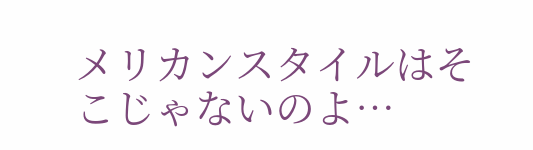メリカンスタイルはそこじゃないのよ…